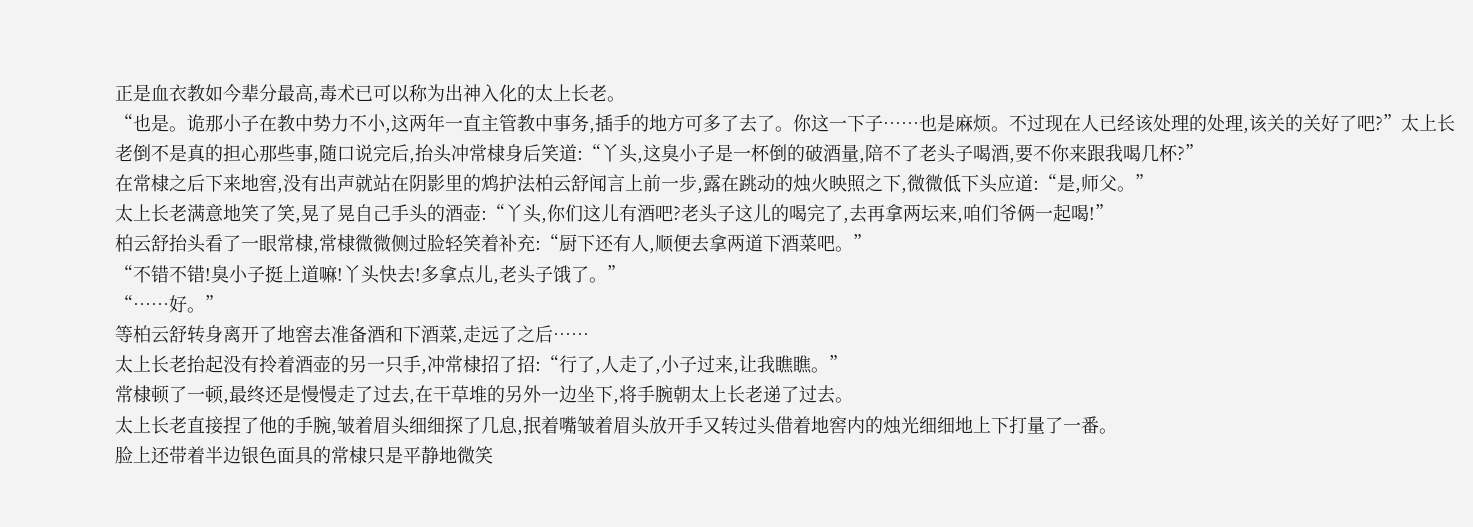正是血衣教如今辈分最高,毒术已可以称为出神入化的太上长老。
“也是。诡那小子在教中势力不小,这两年一直主管教中事务,插手的地方可多了去了。你这一下子……也是麻烦。不过现在人已经该处理的处理,该关的关好了吧?”太上长老倒不是真的担心那些事,随口说完后,抬头冲常棣身后笑道:“丫头,这臭小子是一杯倒的破酒量,陪不了老头子喝酒,要不你来跟我喝几杯?”
在常棣之后下来地窖,没有出声就站在阴影里的鸩护法柏云舒闻言上前一步,露在跳动的烛火映照之下,微微低下头应道:“是,师父。”
太上长老满意地笑了笑,晃了晃自己手头的酒壶:“丫头,你们这儿有酒吧?老头子这儿的喝完了,去再拿两坛来,咱们爷俩一起喝!”
柏云舒抬头看了一眼常棣,常棣微微侧过脸轻笑着补充:“厨下还有人,顺便去拿两道下酒菜吧。”
“不错不错!臭小子挺上道嘛!丫头快去!多拿点儿,老头子饿了。”
“……好。”
等柏云舒转身离开了地窖去准备酒和下酒菜,走远了之后……
太上长老抬起没有拎着酒壶的另一只手,冲常棣招了招:“行了,人走了,小子过来,让我瞧瞧。”
常棣顿了一顿,最终还是慢慢走了过去,在干草堆的另外一边坐下,将手腕朝太上长老递了过去。
太上长老直接捏了他的手腕,皱着眉头细细探了几息,抿着嘴皱着眉头放开手又转过头借着地窖内的烛光细细地上下打量了一番。
脸上还带着半边银色面具的常棣只是平静地微笑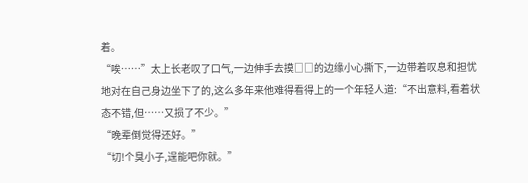着。
“唉……”太上长老叹了口气,一边伸手去摸□□的边缘小心撕下,一边带着叹息和担忧地对在自己身边坐下了的,这么多年来他难得看得上的一个年轻人道:“不出意料,看着状态不错,但……又损了不少。”
“晚辈倒觉得还好。”
“切!个臭小子,逞能吧你就。”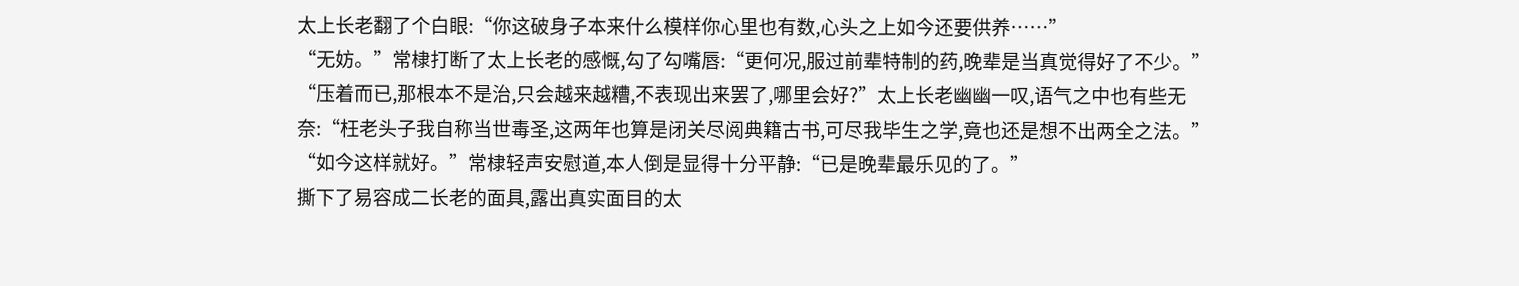太上长老翻了个白眼:“你这破身子本来什么模样你心里也有数,心头之上如今还要供养……”
“无妨。”常棣打断了太上长老的感慨,勾了勾嘴唇:“更何况,服过前辈特制的药,晚辈是当真觉得好了不少。”
“压着而已,那根本不是治,只会越来越糟,不表现出来罢了,哪里会好?”太上长老幽幽一叹,语气之中也有些无奈:“枉老头子我自称当世毒圣,这两年也算是闭关尽阅典籍古书,可尽我毕生之学,竟也还是想不出两全之法。”
“如今这样就好。”常棣轻声安慰道,本人倒是显得十分平静:“已是晚辈最乐见的了。”
撕下了易容成二长老的面具,露出真实面目的太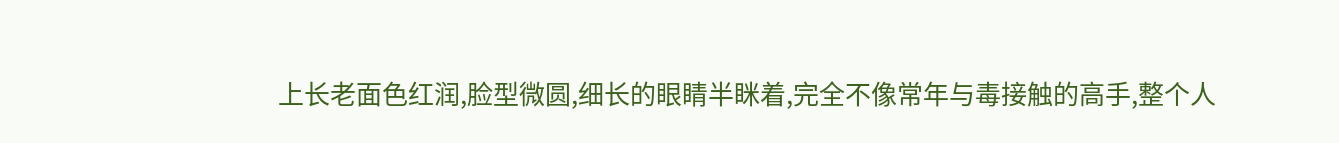上长老面色红润,脸型微圆,细长的眼睛半眯着,完全不像常年与毒接触的高手,整个人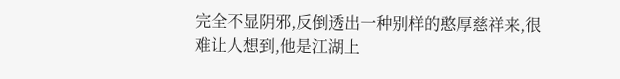完全不显阴邪,反倒透出一种别样的憨厚慈祥来,很难让人想到,他是江湖上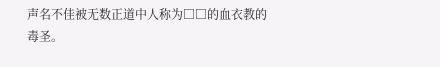声名不佳被无数正道中人称为□□的血衣教的毒圣。